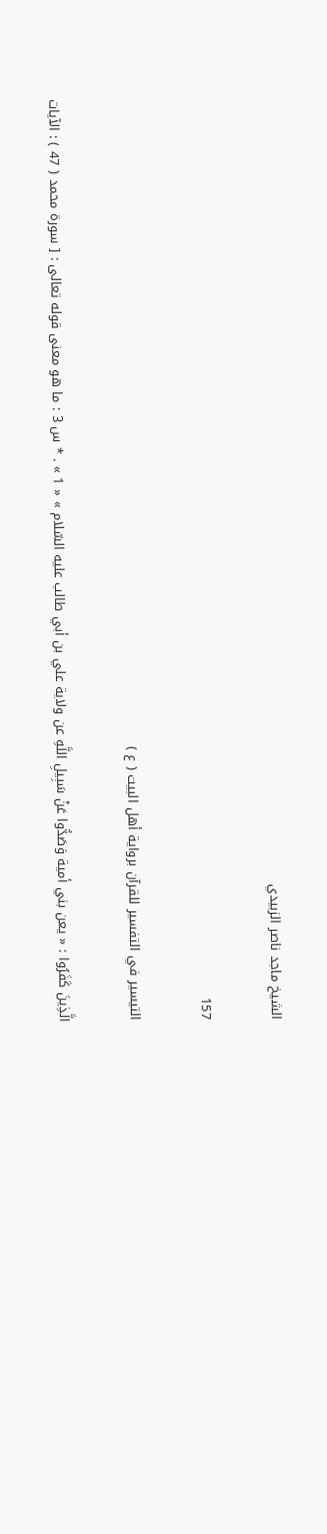الشيخ ماجد ناصر الزبيدي

157

التيسير في التفسير للقرآن برواية أهل البيت ( ع )

الَّذِينَ كَفَرُوا : « يعن بني أمية وَصَدُّوا عَنْ سَبِيلِ اللَّهِ عن ولاية علي بن أبي طالب عليه السّلام » « 1 » . * س 3 : ما هو معنى قوله تعالى : [ سورة محمد ( 47 ) : الآيات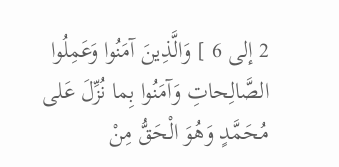2 إلى 6 ] وَالَّذِينَ آمَنُوا وَعَمِلُوا الصَّالِحاتِ وَآمَنُوا بِما نُزِّلَ عَلى مُحَمَّدٍ وَهُوَ الْحَقُّ مِنْ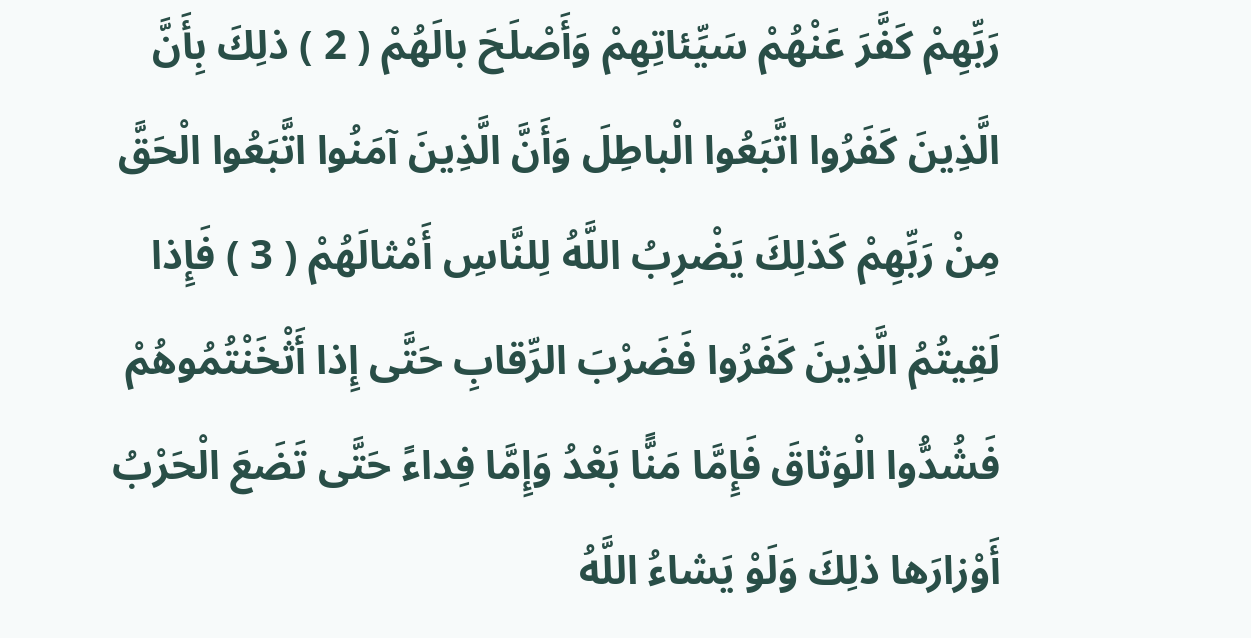رَبِّهِمْ كَفَّرَ عَنْهُمْ سَيِّئاتِهِمْ وَأَصْلَحَ بالَهُمْ ( 2 ) ذلِكَ بِأَنَّ الَّذِينَ كَفَرُوا اتَّبَعُوا الْباطِلَ وَأَنَّ الَّذِينَ آمَنُوا اتَّبَعُوا الْحَقَّ مِنْ رَبِّهِمْ كَذلِكَ يَضْرِبُ اللَّهُ لِلنَّاسِ أَمْثالَهُمْ ( 3 ) فَإِذا لَقِيتُمُ الَّذِينَ كَفَرُوا فَضَرْبَ الرِّقابِ حَتَّى إِذا أَثْخَنْتُمُوهُمْ فَشُدُّوا الْوَثاقَ فَإِمَّا مَنًّا بَعْدُ وَإِمَّا فِداءً حَتَّى تَضَعَ الْحَرْبُ أَوْزارَها ذلِكَ وَلَوْ يَشاءُ اللَّهُ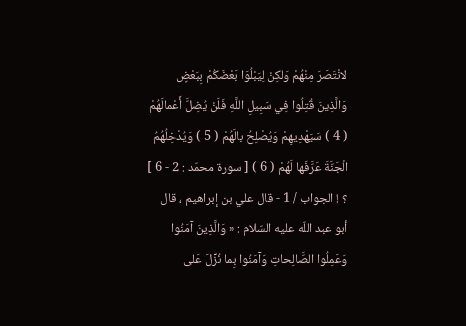لانْتَصَرَ مِنْهُمْ وَلكِنْ لِيَبْلُوَا بَعْضَكُمْ بِبَعْضٍ وَالَّذِينَ قُتِلُوا فِي سَبِيلِ اللَّهِ فَلَنْ يُضِلَّ أَعْمالَهُمْ ( 4 ) سَيَهْدِيهِمْ وَيُصْلِحُ بالَهُمْ ( 5 ) وَيُدْخِلُهُمُ الْجَنَّةَ عَرَّفَها لَهُمْ ( 6 ) [ سورة محمّد : 2 - 6 ] ؟ ! الجواب / 1 - قال علي بن إبراهيم ، قال أبو عبد اللّه عليه السّلام : « وَالَّذِينَ آمَنُوا وَعَمِلُوا الصَّالِحاتِ وَآمَنُوا بِما نُزِّلَ عَلى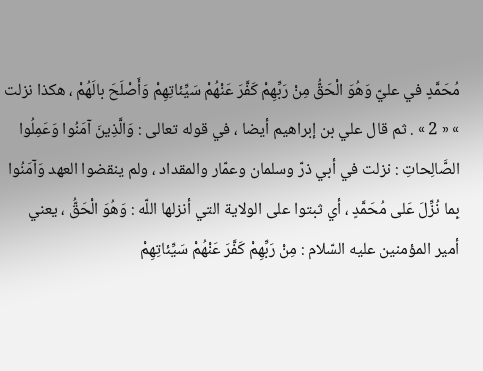مُحَمَّدٍ في عليّ وَهُوَ الْحَقُّ مِنْ رَبِّهِمْ كَفَّرَ عَنْهُمْ سَيِّئاتِهِمْ وَأَصْلَحَ بالَهُمْ ، هكذا نزلت » « 2 » . ثم قال علي بن إبراهيم أيضا ، في قوله تعالى : وَالَّذِينَ آمَنُوا وَعَمِلُوا الصَّالِحاتِ : نزلت في أبي ذرّ وسلمان وعمّار والمقداد ، ولم ينقضوا العهد وَآمَنُوا بِما نُزِّلَ عَلى مُحَمَّدٍ ، أي ثبتوا على الولاية التي أنزلها اللّه : وَهُوَ الْحَقُّ ، يعني أمير المؤمنين عليه السّلام : مِنْ رَبِّهِمْ كَفَّرَ عَنْهُمْ سَيِّئاتِهِمْ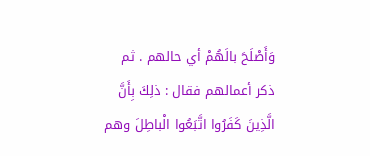وَأَصْلَحَ بالَهُمْ أي حالهم . ثم ذكر أعمالهم فقال : ذلِكَ بِأَنَّ الَّذِينَ كَفَرُوا اتَّبَعُوا الْباطِلَ وهم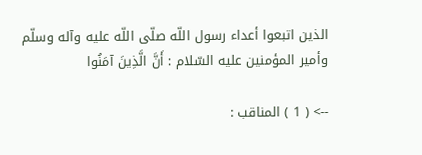الذين اتبعوا أعداء رسول اللّه صلّى اللّه عليه وآله وسلّم وأمير المؤمنين عليه السّلام : أَنَّ الَّذِينَ آمَنُوا

--> ( 1 ) المناقب :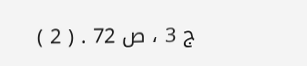ج 3 ، ص 72 . ( 2 )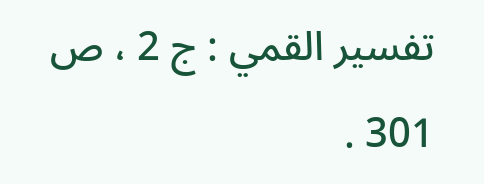تفسير القمي : ج 2 ، ص 301 .